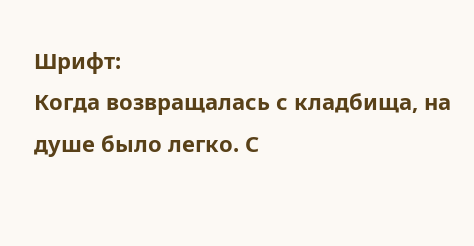Шрифт:
Когда возвращалась с кладбища, на душе было легко. С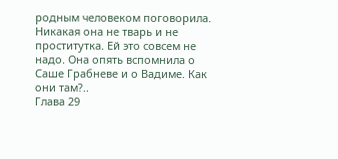родным человеком поговорила. Никакая она не тварь и не проститутка. Ей это совсем не надо. Она опять вспомнила о Саше Грабневе и о Вадиме. Как они там?..
Глава 29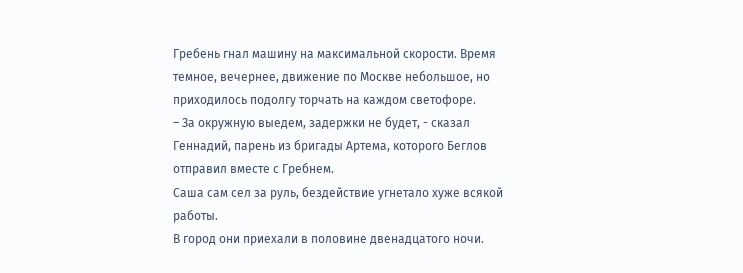Гребень гнал машину на максимальной скорости. Время темное, вечернее, движение по Москве небольшое, но приходилось подолгу торчать на каждом светофоре.
– За окружную выедем, задержки не будет, - сказал Геннадий, парень из бригады Артема, которого Беглов отправил вместе с Гребнем.
Саша сам сел за руль, бездействие угнетало хуже всякой работы.
В город они приехали в половине двенадцатого ночи.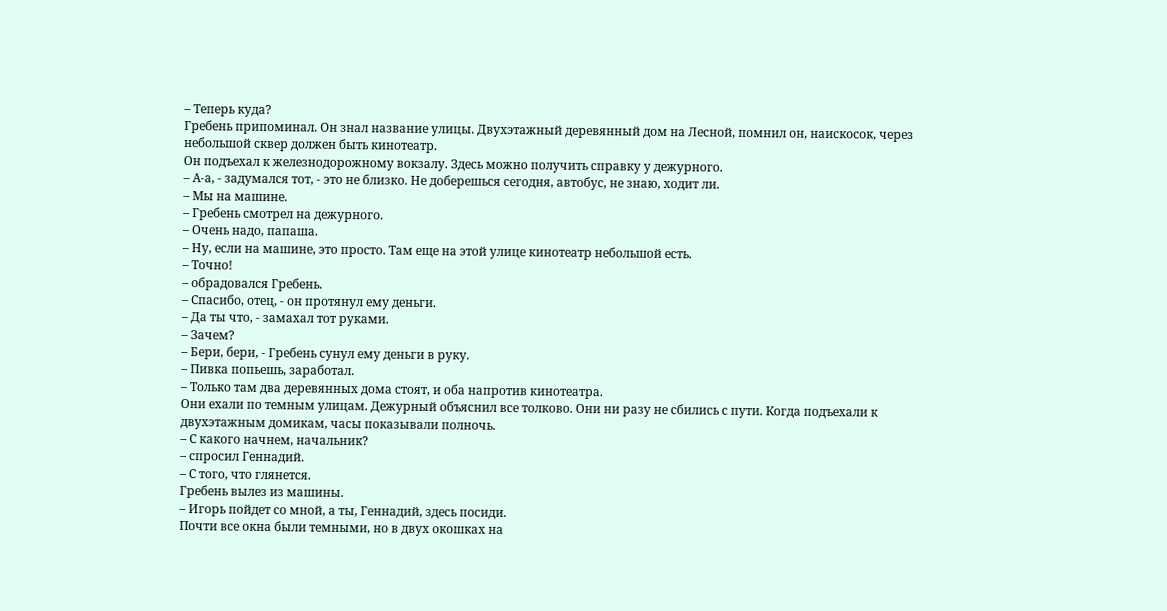– Теперь куда?
Гребень припоминал. Он знал название улицы. Двухэтажный деревянный дом на Лесной, помнил он, наискосок, через небольшой сквер должен быть кинотеатр.
Он подъехал к железнодорожному вокзалу. Здесь можно получить справку у дежурного.
– А-а, - задумался тот, - это не близко. Не доберешься сегодня, автобус, не знаю, ходит ли.
– Мы на машине.
– Гребень смотрел на дежурного.
– Очень надо, папаша.
– Ну, если на машине, это просто. Там еще на этой улице кинотеатр небольшой есть.
– Точно!
– обрадовался Гребень.
– Спасибо, отец, - он протянул ему деньги.
– Да ты что, - замахал тот руками.
– Зачем?
– Бери, бери, - Гребень сунул ему деньги в руку.
– Пивка попьешь, заработал.
– Только там два деревянных дома стоят, и оба напротив кинотеатра.
Они ехали по темным улицам. Дежурный объяснил все толково. Они ни разу не сбились с пути. Когда подъехали к двухэтажным домикам, часы показывали полночь.
– С какого начнем, начальник?
– спросил Геннадий.
– С того, что глянется.
Гребень вылез из машины.
– Игорь пойдет со мной, а ты, Геннадий, здесь посиди.
Почти все окна были темными, но в двух окошках на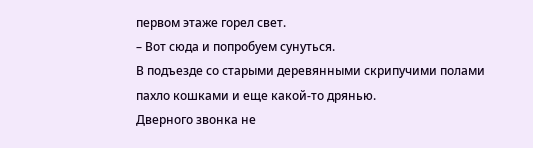первом этаже горел свет.
– Вот сюда и попробуем сунуться.
В подъезде со старыми деревянными скрипучими полами пахло кошками и еще какой-то дрянью.
Дверного звонка не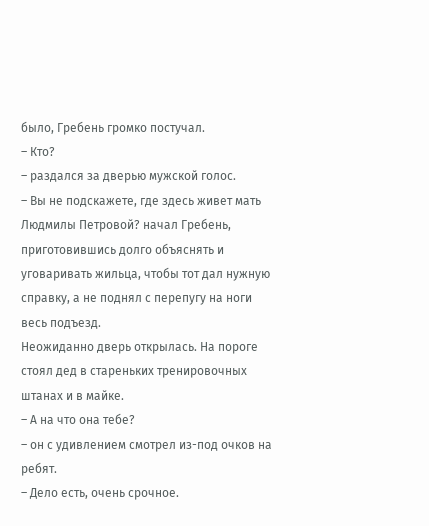было, Гребень громко постучал.
– Кто?
– раздался за дверью мужской голос.
– Вы не подскажете, где здесь живет мать Людмилы Петровой? начал Гребень, приготовившись долго объяснять и уговаривать жильца, чтобы тот дал нужную справку, а не поднял с перепугу на ноги весь подъезд.
Неожиданно дверь открылась. На пороге стоял дед в стареньких тренировочных штанах и в майке.
– А на что она тебе?
– он с удивлением смотрел из-под очков на ребят.
– Дело есть, очень срочное.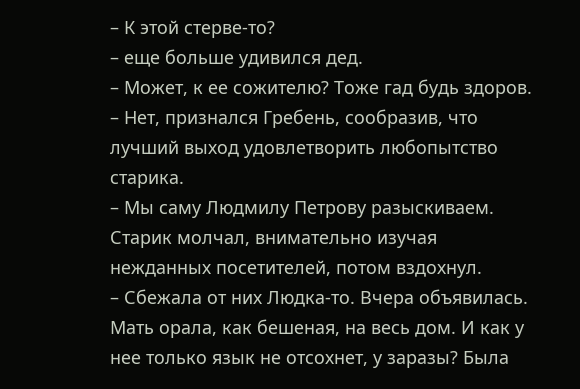– К этой стерве-то?
– еще больше удивился дед.
– Может, к ее сожителю? Тоже гад будь здоров.
– Нет, признался Гребень, сообразив, что лучший выход удовлетворить любопытство старика.
– Мы саму Людмилу Петрову разыскиваем.
Старик молчал, внимательно изучая нежданных посетителей, потом вздохнул.
– Сбежала от них Людка-то. Вчера объявилась. Мать орала, как бешеная, на весь дом. И как у нее только язык не отсохнет, у заразы? Была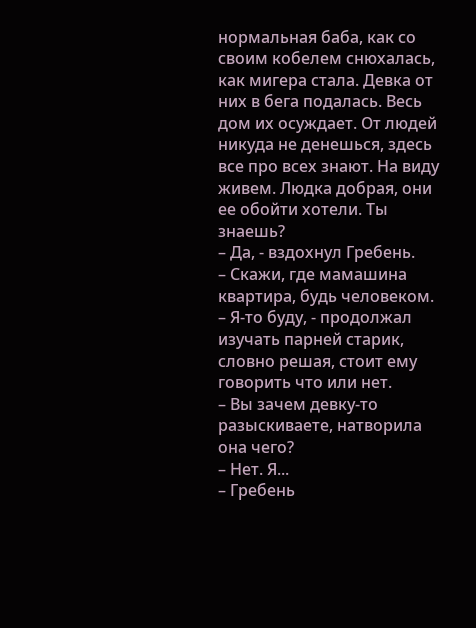нормальная баба, как со своим кобелем снюхалась, как мигера стала. Девка от них в бега подалась. Весь дом их осуждает. От людей никуда не денешься, здесь все про всех знают. На виду живем. Людка добрая, они ее обойти хотели. Ты знаешь?
– Да, - вздохнул Гребень.
– Скажи, где мамашина квартира, будь человеком.
– Я-то буду, - продолжал изучать парней старик, словно решая, стоит ему говорить что или нет.
– Вы зачем девку-то разыскиваете, натворила она чего?
– Нет. Я...
– Гребень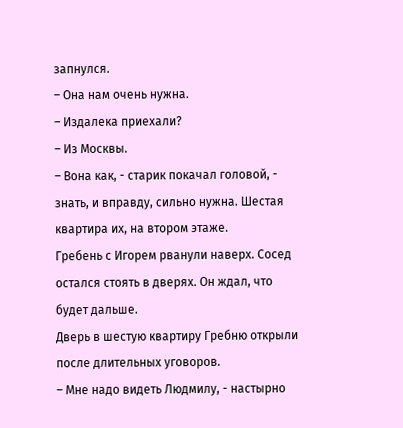запнулся.
– Она нам очень нужна.
– Издалека приехали?
– Из Москвы.
– Вона как, - старик покачал головой, - знать, и вправду, сильно нужна. Шестая квартира их, на втором этаже.
Гребень с Игорем рванули наверх. Сосед остался стоять в дверях. Он ждал, что будет дальше.
Дверь в шестую квартиру Гребню открыли после длительных уговоров.
– Мне надо видеть Людмилу, - настырно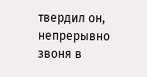твердил он, непрерывно звоня в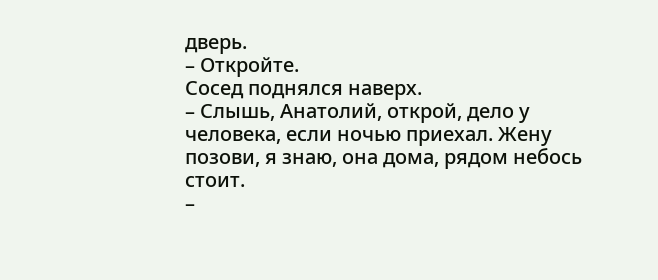дверь.
– Откройте.
Сосед поднялся наверх.
– Слышь, Анатолий, открой, дело у человека, если ночью приехал. Жену позови, я знаю, она дома, рядом небось стоит.
–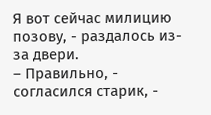Я вот сейчас милицию позову, - раздалось из-за двери.
– Правильно, - согласился старик, -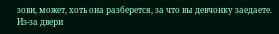зови, может, хоть она разберется, за что вы девчонку заедаете.
Из-за двери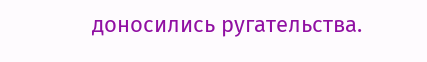доносились ругательства.